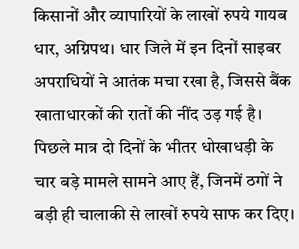किसानों और व्यापारियों के लाखों रुपये गायब
धार, अग्निपथ। धार जिले में इन दिनों साइबर अपराधियों ने आतंक मचा रखा है, जिससे बैंक खाताधारकों की रातों की नींद उड़ गई है। पिछले मात्र दो दिनों के भीतर धोखाधड़ी के चार बड़े मामले सामने आए हैं, जिनमें ठगों ने बड़ी ही चालाकी से लाखों रुपये साफ कर दिए।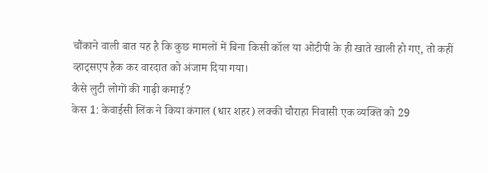चौंकाने वाली बात यह है कि कुछ मामलों में बिना किसी कॉल या ओटीपी के ही खाते खाली हो गए, तो कहीं व्हाट्सएप हैक कर वारदात को अंजाम दिया गया।
कैसे लुटी लोगों की गाढ़ी कमाई?
केस 1: केवाईसी लिंक ने किया कंगाल (धार शहर) लक्की चौराहा निवासी एक व्यक्ति को 29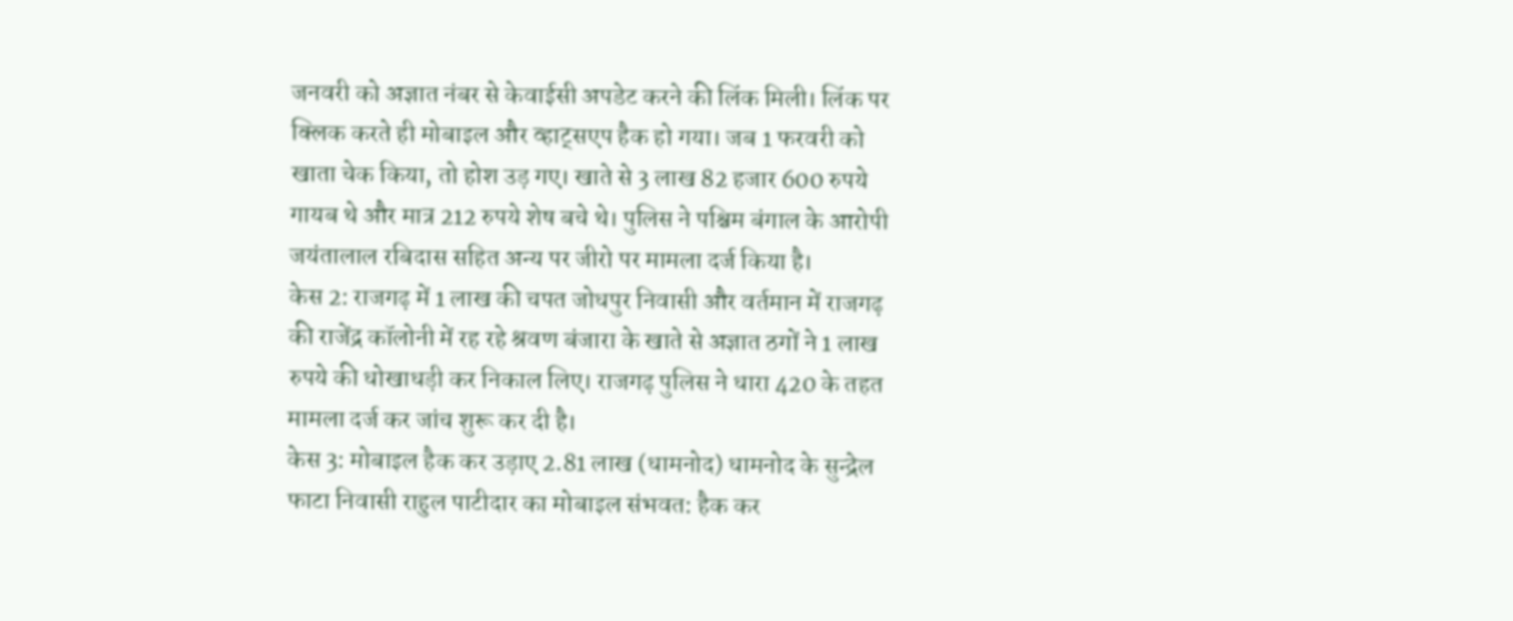जनवरी को अज्ञात नंबर से केवाईसी अपडेट करने की लिंक मिली। लिंक पर क्लिक करते ही मोबाइल और व्हाट्सएप हैक हो गया। जब 1 फरवरी को खाता चेक किया, तो होश उड़ गए। खाते से 3 लाख 82 हजार 600 रुपये गायब थे और मात्र 212 रुपये शेष बचे थे। पुलिस ने पश्चिम बंगाल के आरोपी जयंतालाल रबिदास सहित अन्य पर जीरो पर मामला दर्ज किया है।
केस 2: राजगढ़ में 1 लाख की चपत जोधपुर निवासी और वर्तमान में राजगढ़ की राजेंद्र कॉलोनी में रह रहे श्रवण बंजारा के खाते से अज्ञात ठगों ने 1 लाख रुपये की धोखाधड़ी कर निकाल लिए। राजगढ़ पुलिस ने धारा 420 के तहत मामला दर्ज कर जांच शुरू कर दी है।
केस 3: मोबाइल हैक कर उड़ाए 2.81 लाख (धामनोद) धामनोद के सुन्द्रेल फाटा निवासी राहुल पाटीदार का मोबाइल संभवत: हैक कर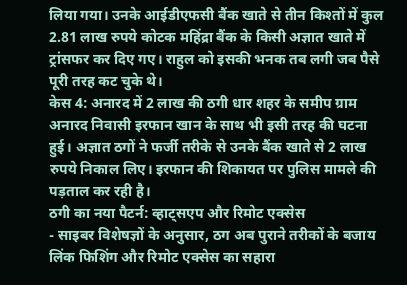लिया गया। उनके आईडीएफसी बैंक खाते से तीन किश्तों में कुल 2.81 लाख रुपये कोटक महिंद्रा बैंक के किसी अज्ञात खाते में ट्रांसफर कर दिए गए। राहुल को इसकी भनक तब लगी जब पैसे पूरी तरह कट चुके थे।
केस 4: अनारद में 2 लाख की ठगी धार शहर के समीप ग्राम अनारद निवासी इरफान खान के साथ भी इसी तरह की घटना हुई। अज्ञात ठगों ने फर्जी तरीके से उनके बैंक खाते से 2 लाख रुपये निकाल लिए। इरफान की शिकायत पर पुलिस मामले की पड़ताल कर रही है।
ठगी का नया पैटर्न: व्हाट्सएप और रिमोट एक्सेस
- साइबर विशेषज्ञों के अनुसार, ठग अब पुराने तरीकों के बजाय लिंक फिशिंग और रिमोट एक्सेस का सहारा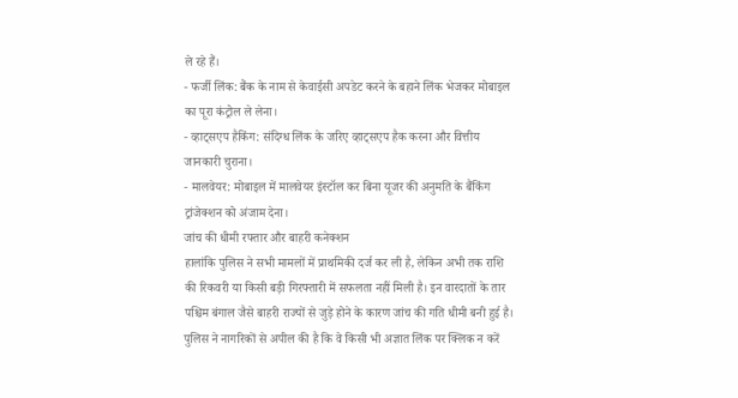ले रहे हैं।
- फर्जी लिंक: बैंक के नाम से केवाईसी अपडेट करने के बहाने लिंक भेजकर मोबाइल का पूरा कंट्रोल ले लेना।
- व्हाट्सएप हैकिंग: संदिग्ध लिंक के जरिए व्हाट्सएप हैक करना और वित्तीय जानकारी चुराना।
- मालवेयर: मोबाइल में मालवेयर इंस्टॉल कर बिना यूजर की अनुमति के बैंकिंग ट्रांजेक्शन को अंजाम देना।
जांच की धीमी रफ्तार और बाहरी कनेक्शन
हालांकि पुलिस ने सभी मामलों में प्राथमिकी दर्ज कर ली है, लेकिन अभी तक राशि की रिकवरी या किसी बड़ी गिरफ्तारी में सफलता नहीं मिली है। इन वारदातों के तार पश्चिम बंगाल जैसे बाहरी राज्यों से जुड़े होने के कारण जांच की गति धीमी बनी हुई है। पुलिस ने नागरिकों से अपील की है कि वे किसी भी अज्ञात लिंक पर क्लिक न करें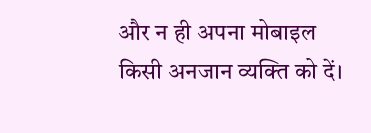और न ही अपना मोबाइल किसी अनजान व्यक्ति को दें।